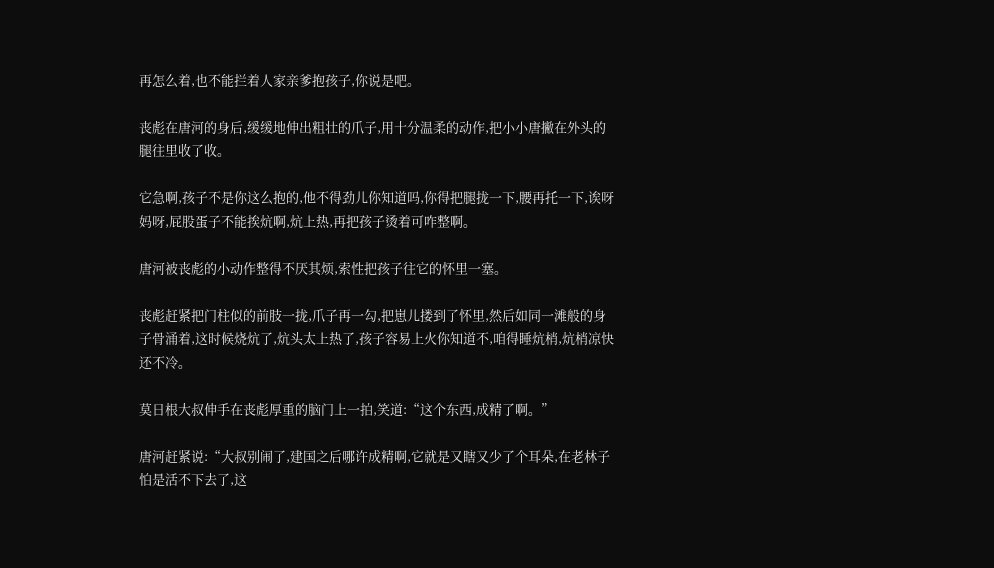再怎么着,也不能拦着人家亲爹抱孩子,你说是吧。

丧彪在唐河的身后,缓缓地伸出粗壮的爪子,用十分温柔的动作,把小小唐撇在外头的腿往里收了收。

它急啊,孩子不是你这么抱的,他不得劲儿你知道吗,你得把腿拢一下,腰再托一下,诶呀妈呀,屁股蛋子不能挨炕啊,炕上热,再把孩子烫着可咋整啊。

唐河被丧彪的小动作整得不厌其烦,索性把孩子往它的怀里一塞。

丧彪赶紧把门柱似的前肢一拢,爪子再一勾,把崽儿搂到了怀里,然后如同一滩般的身子骨涌着,这时候烧炕了,炕头太上热了,孩子容易上火你知道不,咱得睡炕梢,炕梢凉快还不冷。

莫日根大叔伸手在丧彪厚重的脑门上一拍,笑道:“这个东西,成精了啊。”

唐河赶紧说:“大叔别闹了,建国之后哪许成精啊,它就是又瞎又少了个耳朵,在老林子怕是活不下去了,这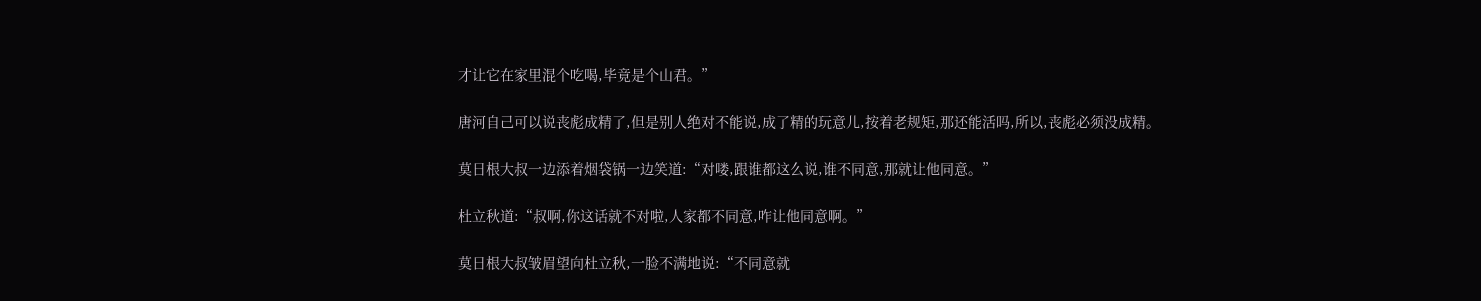才让它在家里混个吃喝,毕竟是个山君。”

唐河自己可以说丧彪成精了,但是别人绝对不能说,成了精的玩意儿,按着老规矩,那还能活吗,所以,丧彪必须没成精。

莫日根大叔一边添着烟袋锅一边笑道:“对喽,跟谁都这么说,谁不同意,那就让他同意。”

杜立秋道:“叔啊,你这话就不对啦,人家都不同意,咋让他同意啊。”

莫日根大叔皱眉望向杜立秋,一脸不满地说:“不同意就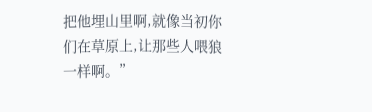把他埋山里啊,就像当初你们在草原上,让那些人喂狼一样啊。”